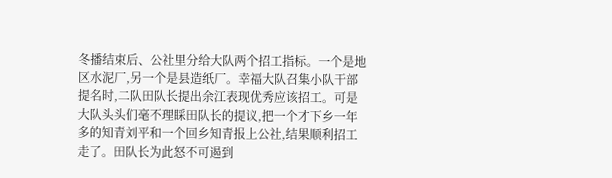冬播结束后、公社里分给大队两个招工指标。一个是地区水泥厂,另一个是县造纸厂。幸福大队召集小队干部提名时,二队田队长提出余江表现优秀应该招工。可是大队头头们毫不理睬田队长的提议,把一个才下乡一年多的知青刘平和一个回乡知青报上公社,结果顺利招工走了。田队长为此怒不可遏到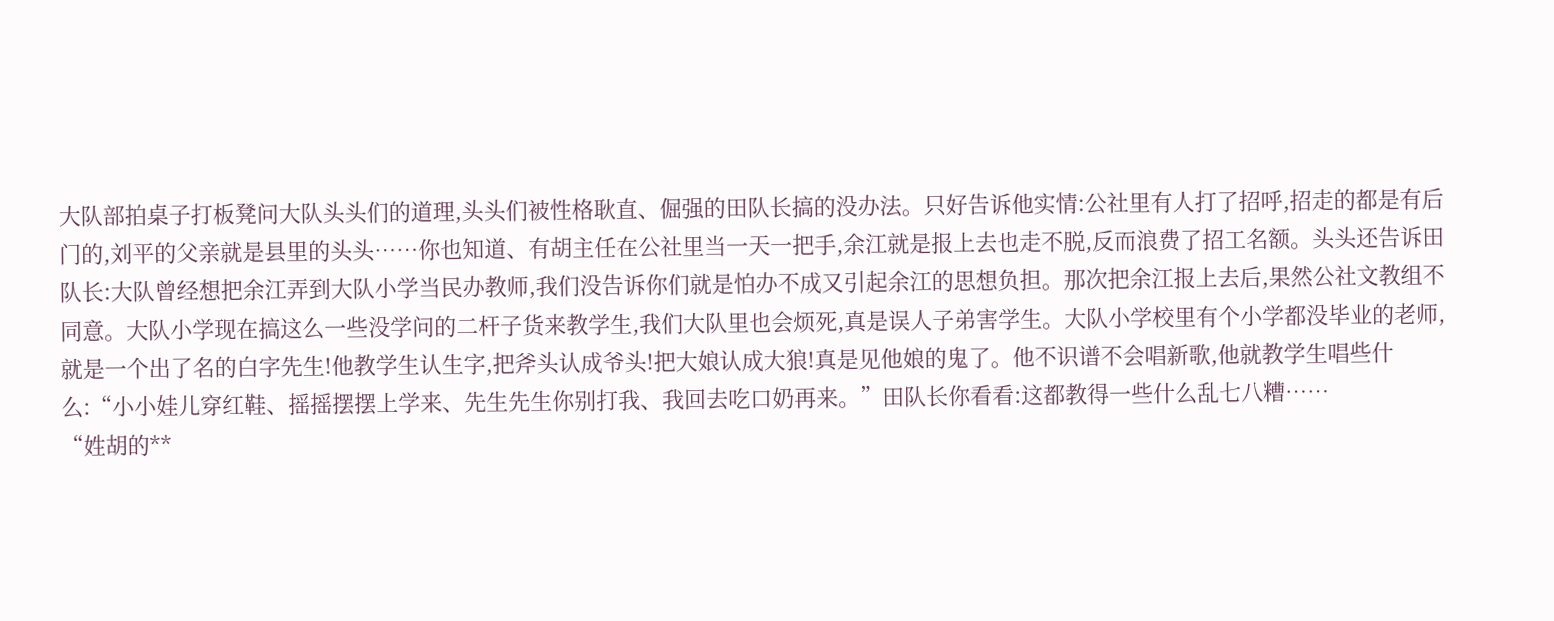大队部拍桌子打板凳问大队头头们的道理,头头们被性格耿直、倔强的田队长搞的没办法。只好告诉他实情:公社里有人打了招呼,招走的都是有后门的,刘平的父亲就是县里的头头……你也知道、有胡主任在公社里当一天一把手,余江就是报上去也走不脱,反而浪费了招工名额。头头还告诉田队长:大队曾经想把余江弄到大队小学当民办教师,我们没告诉你们就是怕办不成又引起余江的思想负担。那次把余江报上去后,果然公社文教组不同意。大队小学现在搞这么一些没学问的二杆子货来教学生,我们大队里也会烦死,真是误人子弟害学生。大队小学校里有个小学都没毕业的老师,就是一个出了名的白字先生!他教学生认生字,把斧头认成爷头!把大娘认成大狼!真是见他娘的鬼了。他不识谱不会唱新歌,他就教学生唱些什么:“小小娃儿穿红鞋、摇摇摆摆上学来、先生先生你别打我、我回去吃口奶再来。”田队长你看看:这都教得一些什么乱七八糟……
“姓胡的**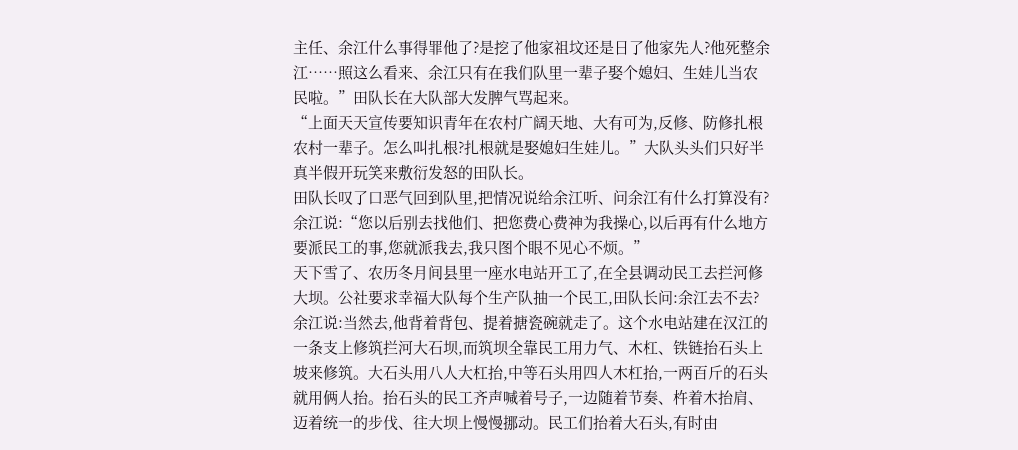主任、余江什么事得罪他了?是挖了他家祖坟还是日了他家先人?他死整余江……照这么看来、余江只有在我们队里一辈子娶个媳妇、生娃儿当农民啦。”田队长在大队部大发脾气骂起来。
“上面天天宣传要知识青年在农村广阔天地、大有可为,反修、防修扎根农村一辈子。怎么叫扎根?扎根就是娶媳妇生娃儿。”大队头头们只好半真半假开玩笑来敷衍发怒的田队长。
田队长叹了口恶气回到队里,把情况说给余江听、问余江有什么打算没有?余江说:“您以后别去找他们、把您费心费神为我操心,以后再有什么地方要派民工的事,您就派我去,我只图个眼不见心不烦。”
天下雪了、农历冬月间县里一座水电站开工了,在全县调动民工去拦河修大坝。公社要求幸福大队每个生产队抽一个民工,田队长问:余江去不去?余江说:当然去,他背着背包、提着搪瓷碗就走了。这个水电站建在汉江的一条支上修筑拦河大石坝,而筑坝全靠民工用力气、木杠、铁链抬石头上坡来修筑。大石头用八人大杠抬,中等石头用四人木杠抬,一两百斤的石头就用俩人抬。抬石头的民工齐声喊着号子,一边随着节奏、杵着木抬肩、迈着统一的步伐、往大坝上慢慢挪动。民工们抬着大石头,有时由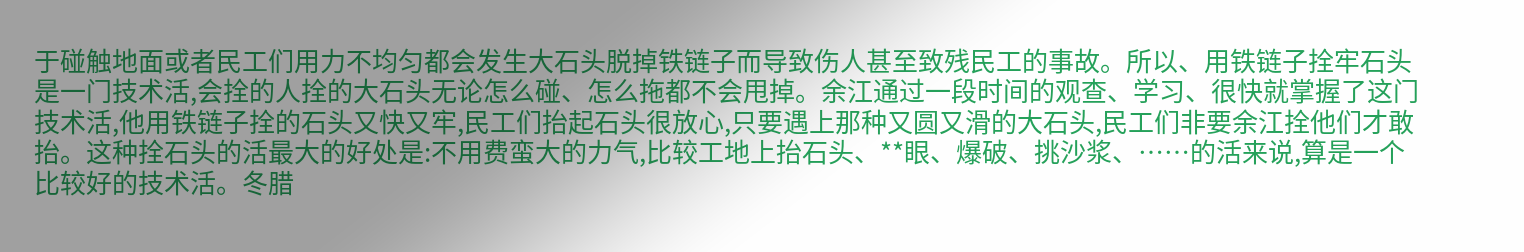于碰触地面或者民工们用力不均匀都会发生大石头脱掉铁链子而导致伤人甚至致残民工的事故。所以、用铁链子拴牢石头是一门技术活,会拴的人拴的大石头无论怎么碰、怎么拖都不会甩掉。余江通过一段时间的观查、学习、很快就掌握了这门技术活,他用铁链子拴的石头又快又牢,民工们抬起石头很放心,只要遇上那种又圆又滑的大石头,民工们非要余江拴他们才敢抬。这种拴石头的活最大的好处是:不用费蛮大的力气,比较工地上抬石头、**眼、爆破、挑沙浆、……的活来说,算是一个比较好的技术活。冬腊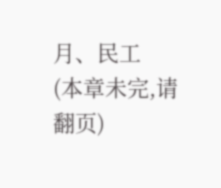月、民工
(本章未完,请翻页)